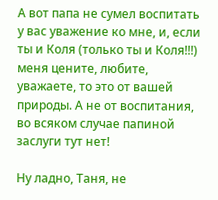А вот папа не сумел воспитать у вас уважение ко мне, и, если ты и Коля (только ты и Коля!!!) меня цените, любите, уважаете, то это от вашей природы. А не от воспитания, во всяком случае папиной заслуги тут нет!

Ну ладно, Таня, не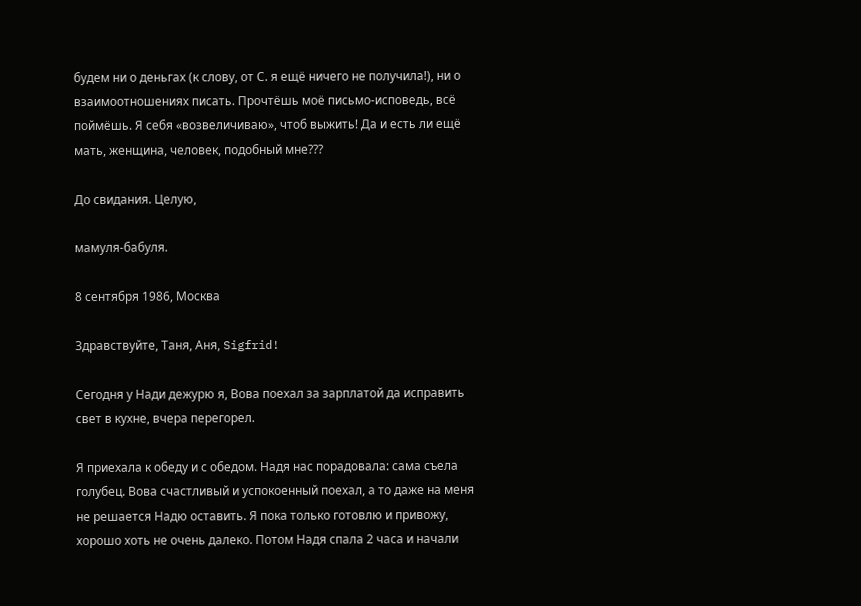будем ни о деньгах (к слову, от С. я ещё ничего не получила!), ни о взаимоотношениях писать. Прочтёшь моё письмо-исповедь, всё поймёшь. Я себя «возвеличиваю», чтоб выжить! Да и есть ли ещё мать, женщина, человек, подобный мне???

До свидания. Целую,

мамуля-бабуля.

8 сентября 1986, Москва

Здравствуйте, Таня, Аня, Sigfrid!

Сегодня у Нади дежурю я, Вова поехал за зарплатой да исправить свет в кухне, вчера перегорел.

Я приехала к обеду и с обедом. Надя нас порадовала: сама съела голубец. Вова счастливый и успокоенный поехал, а то даже на меня не решается Надю оставить. Я пока только готовлю и привожу, хорошо хоть не очень далеко. Потом Надя спала 2 часа и начали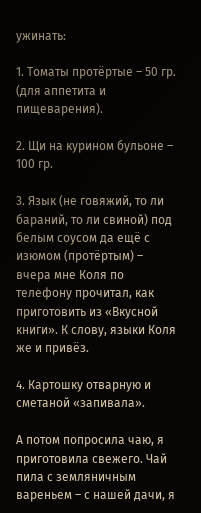ужинать:

1. Томаты протёртые – 50 гр. (для аппетита и пищеварения).

2. Щи на курином бульоне – 100 гр.

3. Язык (не говяжий, то ли бараний, то ли свиной) под белым соусом да ещё с изюмом (протёртым) – вчера мне Коля по телефону прочитал, как приготовить из «Вкусной книги». К слову, языки Коля же и привёз.

4. Картошку отварную и сметаной «запивала».

А потом попросила чаю, я приготовила свежего. Чай пила с земляничным вареньем – с нашей дачи, я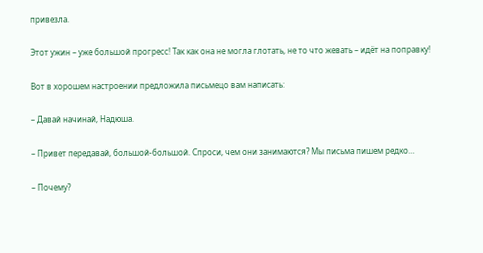привезла.

Этот ужин – уже большой прогресс! Так как она не могла глотать, не то что жевать – идёт на поправку!

Вот в хорошем настроении предложила письмецо вам написать:

– Давай начинай, Надюша.

– Привет передавай, большой-большой. Спроси, чем они занимаются? Мы письма пишем редко…

– Почему?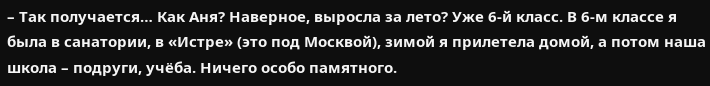– Так получается… Как Аня? Наверное, выросла за лето? Уже 6-й класс. В 6-м классе я была в санатории, в «Истре» (это под Москвой), зимой я прилетела домой, а потом наша школа – подруги, учёба. Ничего особо памятного.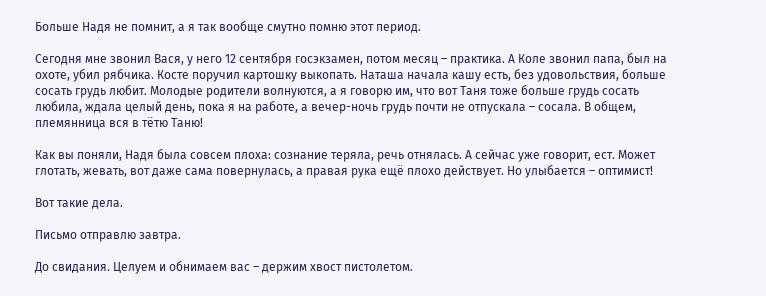Больше Надя не помнит, а я так вообще смутно помню этот период.

Сегодня мне звонил Вася, у него 12 сентября госэкзамен, потом месяц – практика. А Коле звонил папа, был на охоте, убил рябчика. Косте поручил картошку выкопать. Наташа начала кашу есть, без удовольствия, больше сосать грудь любит. Молодые родители волнуются, а я говорю им, что вот Таня тоже больше грудь сосать любила, ждала целый день, пока я на работе, а вечер-ночь грудь почти не отпускала – сосала. В общем, племянница вся в тётю Таню!

Как вы поняли, Надя была совсем плоха: сознание теряла, речь отнялась. А сейчас уже говорит, ест. Может глотать, жевать, вот даже сама повернулась, а правая рука ещё плохо действует. Но улыбается – оптимист!

Вот такие дела.

Письмо отправлю завтра.

До свидания. Целуем и обнимаем вас – держим хвост пистолетом.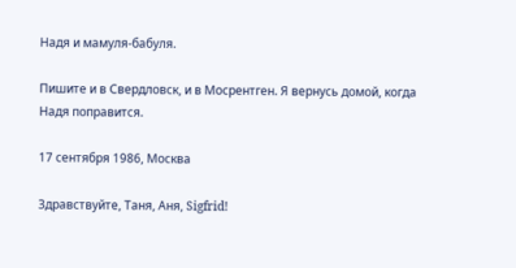Надя и мамуля-бабуля.

Пишите и в Свердловск, и в Мосрентген. Я вернусь домой, когда Надя поправится.

17 сентября 1986, Москва

Здравствуйте, Таня, Аня, Sigfrid!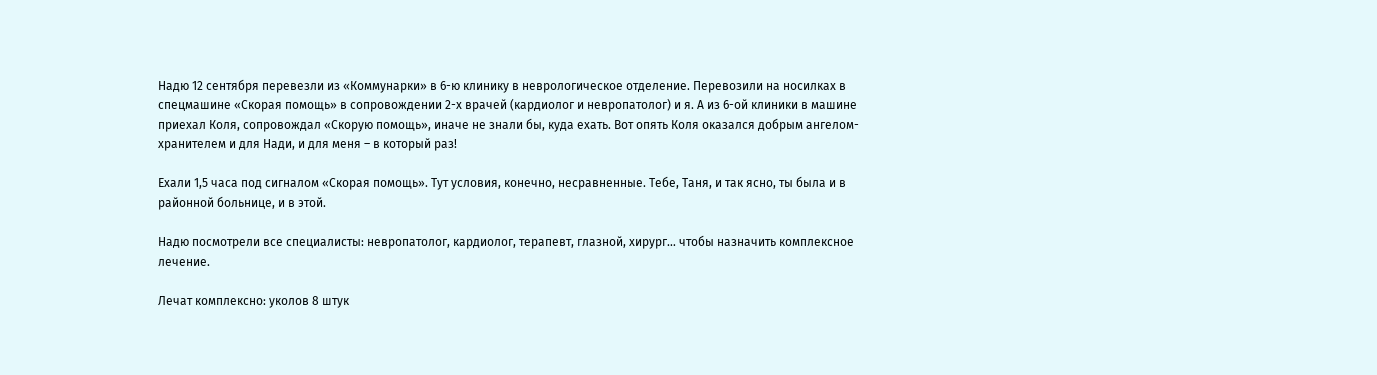Надю 12 сентября перевезли из «Коммунарки» в 6-ю клинику в неврологическое отделение. Перевозили на носилках в спецмашине «Скорая помощь» в сопровождении 2-х врачей (кардиолог и невропатолог) и я. А из 6-ой клиники в машине приехал Коля, сопровождал «Скорую помощь», иначе не знали бы, куда ехать. Вот опять Коля оказался добрым ангелом-хранителем и для Нади, и для меня – в который раз!

Ехали 1,5 часа под сигналом «Скорая помощь». Тут условия, конечно, несравненные. Тебе, Таня, и так ясно, ты была и в районной больнице, и в этой.

Надю посмотрели все специалисты: невропатолог, кардиолог, терапевт, глазной, хирург… чтобы назначить комплексное лечение.

Лечат комплексно: уколов 8 штук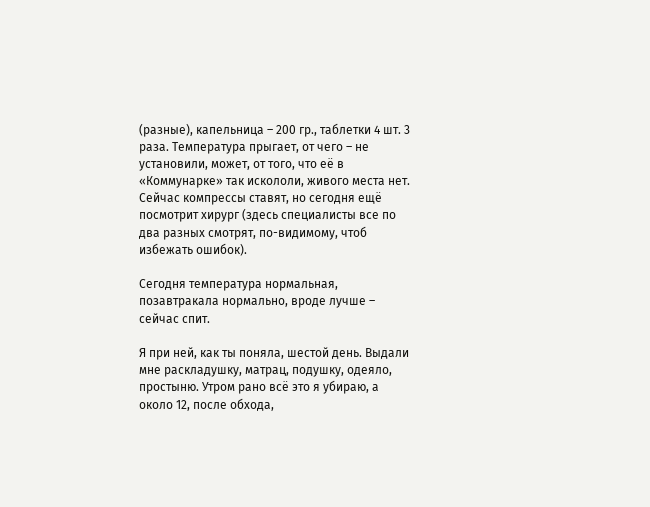(разные), капельница – 200 гр., таблетки 4 шт. 3 раза. Температура прыгает, от чего – не установили, может, от того, что её в «Коммунарке» так искололи, живого места нет. Сейчас компрессы ставят, но сегодня ещё посмотрит хирург (здесь специалисты все по два разных смотрят, по-видимому, чтоб избежать ошибок).

Сегодня температура нормальная, позавтракала нормально, вроде лучше – сейчас спит.

Я при ней, как ты поняла, шестой день. Выдали мне раскладушку, матрац, подушку, одеяло, простыню. Утром рано всё это я убираю, а около 12, после обхода,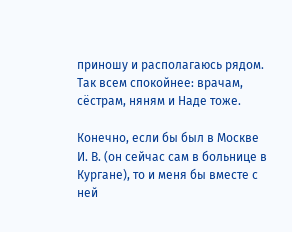приношу и располагаюсь рядом. Так всем спокойнее: врачам, сёстрам, няням и Наде тоже.

Конечно, если бы был в Москве И. В. (он сейчас сам в больнице в Кургане), то и меня бы вместе с ней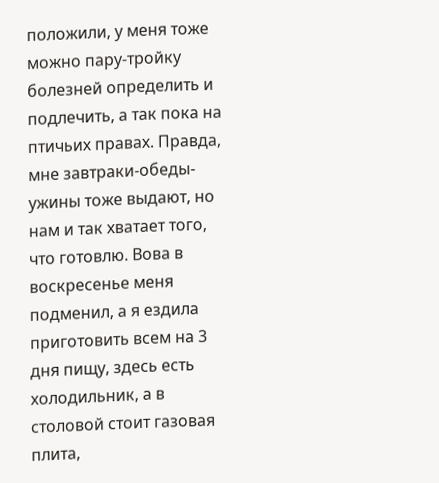положили, у меня тоже можно пару-тройку болезней определить и подлечить, а так пока на птичьих правах. Правда, мне завтраки-обеды-ужины тоже выдают, но нам и так хватает того, что готовлю. Вова в воскресенье меня подменил, а я ездила приготовить всем на 3 дня пищу, здесь есть холодильник, а в столовой стоит газовая плита,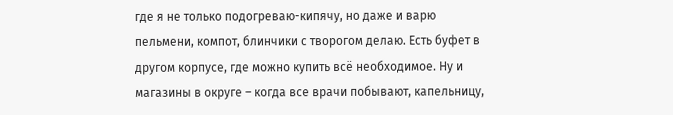где я не только подогреваю-кипячу, но даже и варю пельмени, компот, блинчики с творогом делаю. Есть буфет в другом корпусе, где можно купить всё необходимое. Ну и магазины в округе – когда все врачи побывают, капельницу,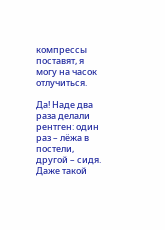компрессы поставят, я могу на часок отлучиться.

Да! Наде два раза делали рентген: один раз – лёжа в постели, другой – сидя. Даже такой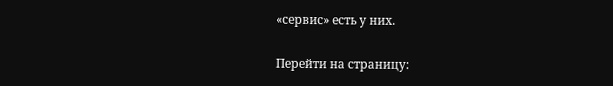«сервис» есть у них.

Перейти на страницу: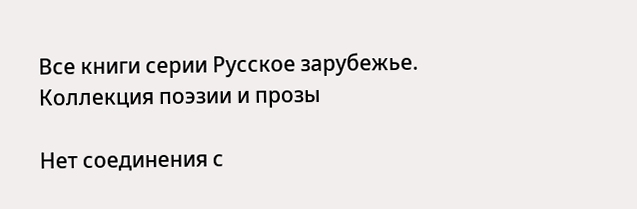Все книги серии Русское зарубежье. Коллекция поэзии и прозы

Нет соединения с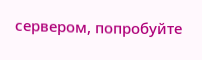сервером, попробуйте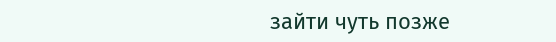зайти чуть позже